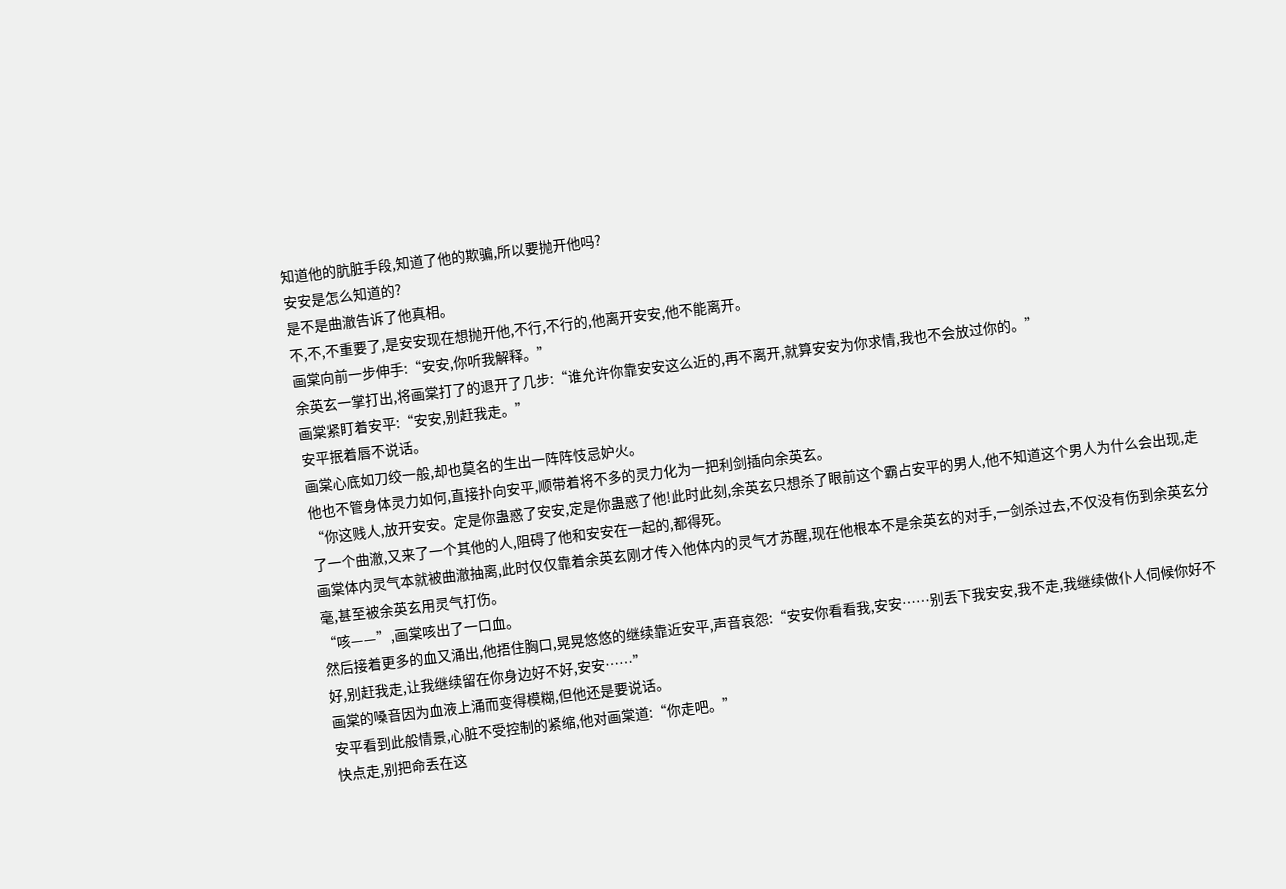知道他的肮脏手段,知道了他的欺骗,所以要抛开他吗?
安安是怎么知道的?
是不是曲澈告诉了他真相。
不,不,不重要了,是安安现在想抛开他,不行,不行的,他离开安安,他不能离开。
画棠向前一步伸手:“安安,你听我解释。”
余英玄一掌打出,将画棠打了的退开了几步:“谁允许你靠安安这么近的,再不离开,就算安安为你求情,我也不会放过你的。”
画棠紧盯着安平:“安安,别赶我走。”
安平抿着唇不说话。
画棠心底如刀绞一般,却也莫名的生出一阵阵忮忌妒火。
他也不管身体灵力如何,直接扑向安平,顺带着将不多的灵力化为一把利剑插向余英玄。
“你这贱人,放开安安。定是你蛊惑了安安,定是你蛊惑了他!此时此刻,余英玄只想杀了眼前这个霸占安平的男人,他不知道这个男人为什么会出现,走了一个曲澈,又来了一个其他的人,阻碍了他和安安在一起的,都得死。
画棠体内灵气本就被曲澈抽离,此时仅仅靠着余英玄刚才传入他体内的灵气才苏醒,现在他根本不是余英玄的对手,一剑杀过去,不仅没有伤到余英玄分毫,甚至被余英玄用灵气打伤。
“咳——”,画棠咳出了一口血。
然后接着更多的血又涌出,他捂住胸口,晃晃悠悠的继续靠近安平,声音哀怨:“安安你看看我,安安……别丢下我安安,我不走,我继续做仆人伺候你好不好,别赶我走,让我继续留在你身边好不好,安安……”
画棠的嗓音因为血液上涌而变得模糊,但他还是要说话。
安平看到此般情景,心脏不受控制的紧缩,他对画棠道:“你走吧。”
快点走,别把命丢在这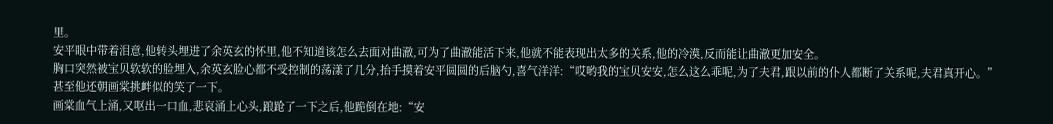里。
安平眼中带着泪意,他转头埋进了余英玄的怀里,他不知道该怎么去面对曲澈,可为了曲澈能活下来,他就不能表现出太多的关系,他的冷漠,反而能让曲澈更加安全。
胸口突然被宝贝软软的脸埋入,余英玄脸心都不受控制的荡漾了几分,抬手摸着安平圆圆的后脑勺,喜气洋洋:“哎哟我的宝贝安安,怎么这么乖呢,为了夫君,跟以前的仆人都断了关系呢,夫君真开心。”
甚至他还朝画棠挑衅似的笑了一下。
画棠血气上涌,又呕出一口血,悲哀涌上心头,踉跄了一下之后,他跪倒在地:“安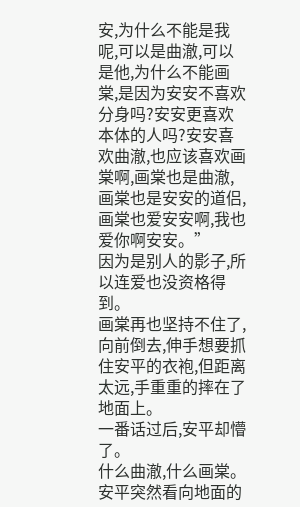安,为什么不能是我呢,可以是曲澈,可以是他,为什么不能画棠,是因为安安不喜欢分身吗?安安更喜欢本体的人吗?安安喜欢曲澈,也应该喜欢画棠啊,画棠也是曲澈,画棠也是安安的道侣,画棠也爱安安啊,我也爱你啊安安。”
因为是别人的影子,所以连爱也没资格得到。
画棠再也坚持不住了,向前倒去,伸手想要抓住安平的衣袍,但距离太远,手重重的摔在了地面上。
一番话过后,安平却懵了。
什么曲澈,什么画棠。
安平突然看向地面的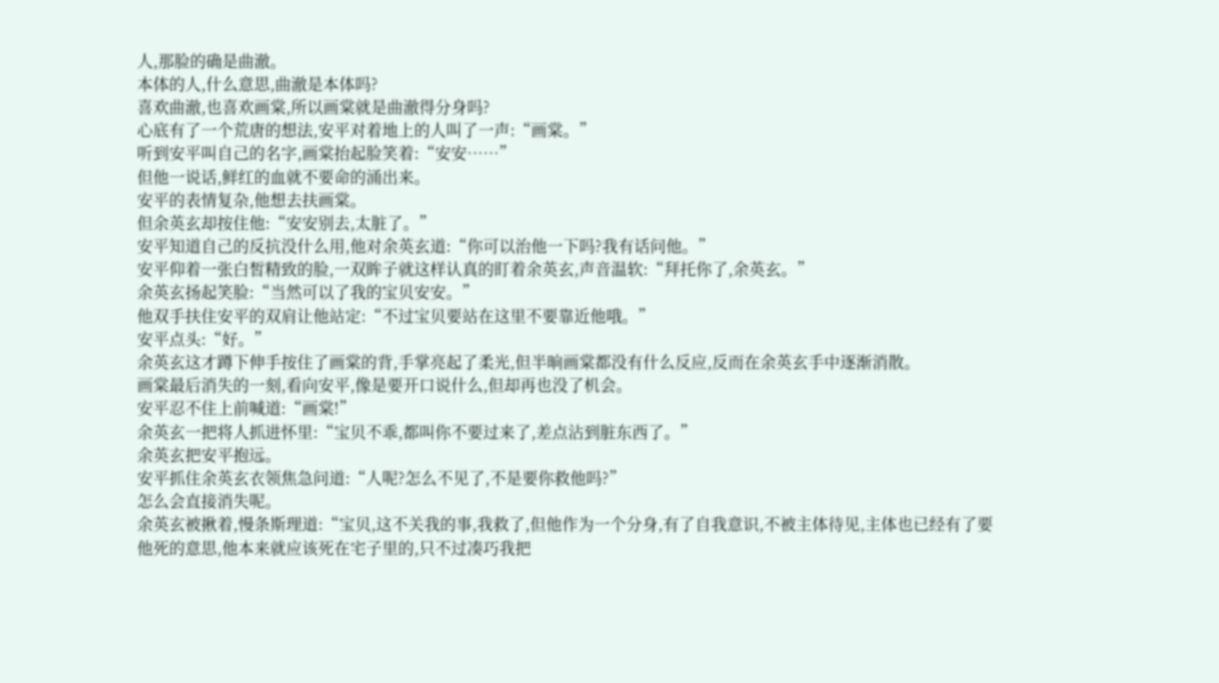人,那脸的确是曲澈。
本体的人,什么意思,曲澈是本体吗?
喜欢曲澈,也喜欢画棠,所以画棠就是曲澈得分身吗?
心底有了一个荒唐的想法,安平对着地上的人叫了一声:“画棠。”
听到安平叫自己的名字,画棠抬起脸笑着:“安安……”
但他一说话,鲜红的血就不要命的涌出来。
安平的表情复杂,他想去扶画棠。
但余英玄却按住他:“安安别去,太脏了。”
安平知道自己的反抗没什么用,他对余英玄道:“你可以治他一下吗?我有话问他。”
安平仰着一张白皙精致的脸,一双眸子就这样认真的盯着余英玄,声音温软:“拜托你了,余英玄。”
余英玄扬起笑脸:“当然可以了我的宝贝安安。”
他双手扶住安平的双肩让他站定:“不过宝贝要站在这里不要靠近他哦。”
安平点头:“好。”
余英玄这才蹲下伸手按住了画棠的背,手掌亮起了柔光,但半晌画棠都没有什么反应,反而在余英玄手中逐渐消散。
画棠最后消失的一刻,看向安平,像是要开口说什么,但却再也没了机会。
安平忍不住上前喊道:“画棠!”
余英玄一把将人抓进怀里:“宝贝不乖,都叫你不要过来了,差点沾到脏东西了。”
余英玄把安平抱远。
安平抓住余英玄衣领焦急问道:“人呢?怎么不见了,不是要你救他吗?”
怎么会直接消失呢。
余英玄被揪着,慢条斯理道:“宝贝,这不关我的事,我救了,但他作为一个分身,有了自我意识,不被主体待见,主体也已经有了要他死的意思,他本来就应该死在宅子里的,只不过凑巧我把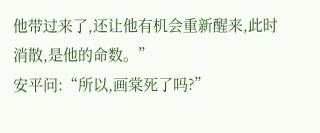他带过来了,还让他有机会重新醒来,此时消散,是他的命数。”
安平问:“所以,画棠死了吗?”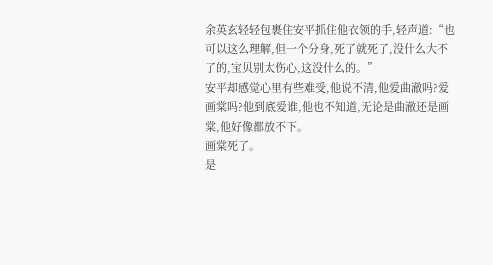余英玄轻轻包裹住安平抓住他衣领的手,轻声道:“也可以这么理解,但一个分身,死了就死了,没什么大不了的,宝贝别太伤心,这没什么的。”
安平却感觉心里有些难受,他说不清,他爱曲澈吗?爱画棠吗?他到底爱谁,他也不知道,无论是曲澈还是画棠,他好像都放不下。
画棠死了。
是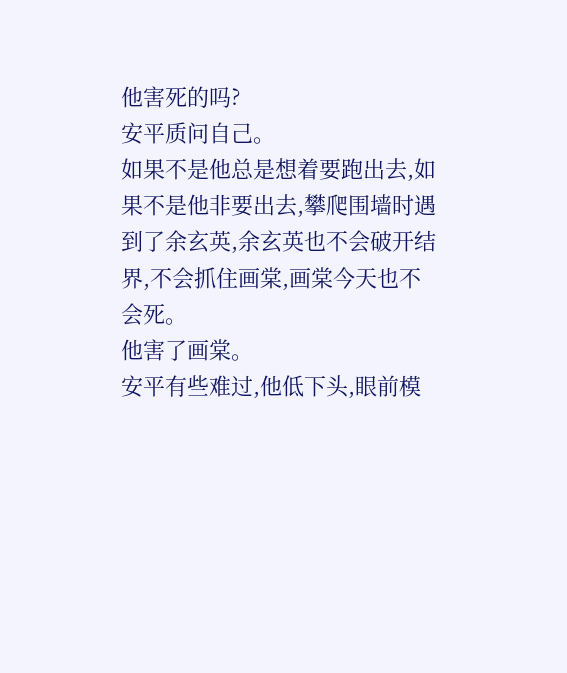他害死的吗?
安平质问自己。
如果不是他总是想着要跑出去,如果不是他非要出去,攀爬围墙时遇到了余玄英,余玄英也不会破开结界,不会抓住画棠,画棠今天也不会死。
他害了画棠。
安平有些难过,他低下头,眼前模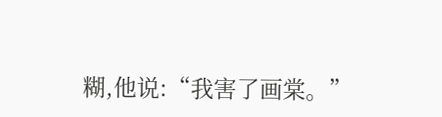糊,他说:“我害了画棠。”